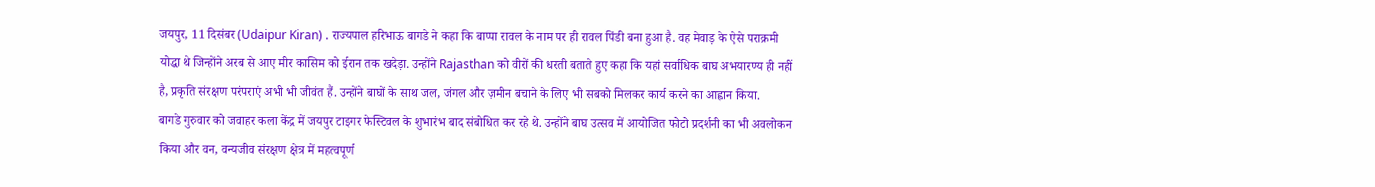जयपुर, 11 दिसंबर (Udaipur Kiran) . राज्यपाल हरिभाऊ बागडे ने कहा कि बाप्पा रावल के नाम पर ही रावल पिंडी बना हुआ है. वह मेवाड़ के ऐसे पराक्रमी योद्धा थे जिन्होंने अरब से आए मीर कासिम को ईरान तक खदेड़ा. उन्होंने Rajasthan को वीरों की धरती बताते हुए कहा कि यहां सर्वाधिक बाघ अभयारण्य ही नहीं है, प्रकृति संरक्षण परंपराएं अभी भी जीवंत हैं. उन्होंने बाघों के साथ जल, जंगल और ज़मीन बचाने के लिए भी सबको मिलकर कार्य करने का आह्वान किया.
बागडे गुरुवार को जवाहर कला केंद्र में जयपुर टाइगर फेस्टिवल के शुभारंभ बाद संबोधित कर रहे थे. उन्होंने बाघ उत्सव में आयोजित फोटो प्रदर्शनी का भी अवलोकन किया और वन, वन्यजीव संरक्षण क्षेत्र में महत्वपूर्ण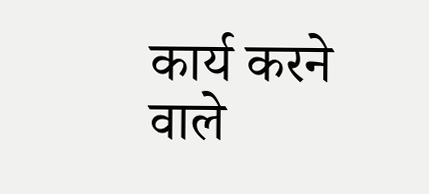कार्य करने वाले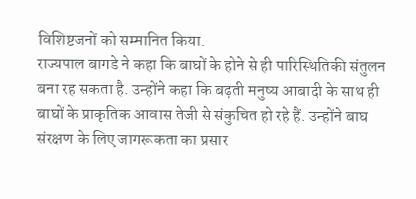विशिष्टजनों को सम्मानित किया.
राज्यपाल बागडे ने कहा कि बाघों के होने से ही पारिस्थितिकी संतुलन बना रह सकता है. उन्होंने कहा कि बढ़ती मनुष्य आबादी के साथ ही बाघों के प्राकृतिक आवास तेजी से संकुचित हो रहे हैं. उन्होंने बाघ संरक्षण के लिए जागरूकता का प्रसार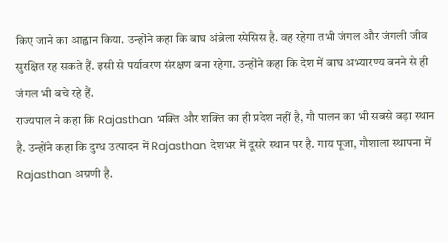किए जाने का आह्वान किया. उन्होंने कहा कि बाघ अंब्रेला स्पेसिस है. वह रहेगा तभी जंगल और जंगली जीव सुरक्षित रह सकते हैं. इसी से पर्यावरण संरक्षण बना रहेगा. उन्होंने कहा कि देश में बाघ अभ्यारण्य बनने से ही जंगल भी बचे रहे हैं.
राज्यपाल ने कहा कि Rajasthan भक्ति और शक्ति का ही प्रदेश नहीं है, गौ पालन का भी सबसे बड़ा स्थान है. उन्होंने कहा कि दुग्ध उत्पादन में Rajasthan देशभर में दूसरे स्थान पर है. गाय पूजा, गौशाला स्थापना में Rajasthan अग्रणी है.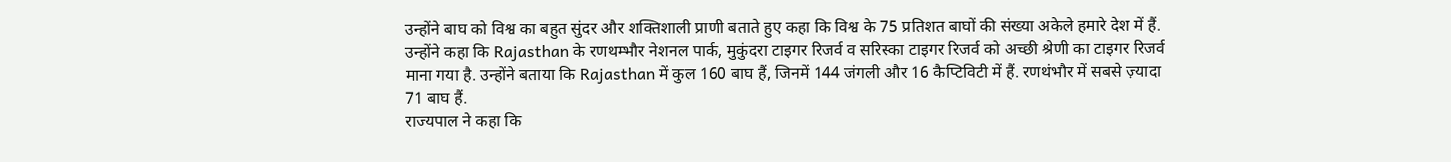उन्होंने बाघ को विश्व का बहुत सुंदर और शक्तिशाली प्राणी बताते हुए कहा कि विश्व के 75 प्रतिशत बाघों की संख्या अकेले हमारे देश में हैं. उन्होंने कहा कि Rajasthan के रणथम्भौर नेशनल पार्क, मुकुंदरा टाइगर रिजर्व व सरिस्का टाइगर रिजर्व को अच्छी श्रेणी का टाइगर रिजर्व माना गया है. उन्होंने बताया कि Rajasthan में कुल 160 बाघ हैं, जिनमें 144 जंगली और 16 कैप्टिविटी में हैं. रणथंभौर में सबसे ज़्यादा 71 बाघ हैं.
राज्यपाल ने कहा कि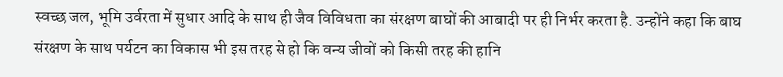स्वच्छ जल, भूमि उर्वरता में सुधार आदि के साथ ही जैव विविधता का संरक्षण बाघों की आबादी पर ही निर्भर करता है. उन्होंने कहा कि बाघ संरक्षण के साथ पर्यटन का विकास भी इस तरह से हो कि वन्य जीवों को किसी तरह की हानि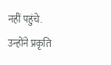नहीं पहुंचे. उन्होंने प्रकृति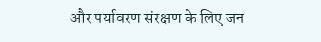और पर्यावरण संरक्षण के लिए जन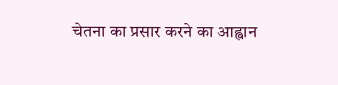चेतना का प्रसार करने का आह्वान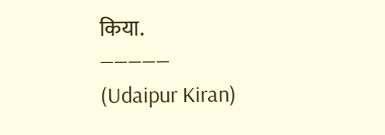किया.
—————
(Udaipur Kiran)